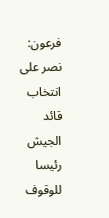فرعون: نصر على انتخاب قائد الجيش رئيسا للوقوف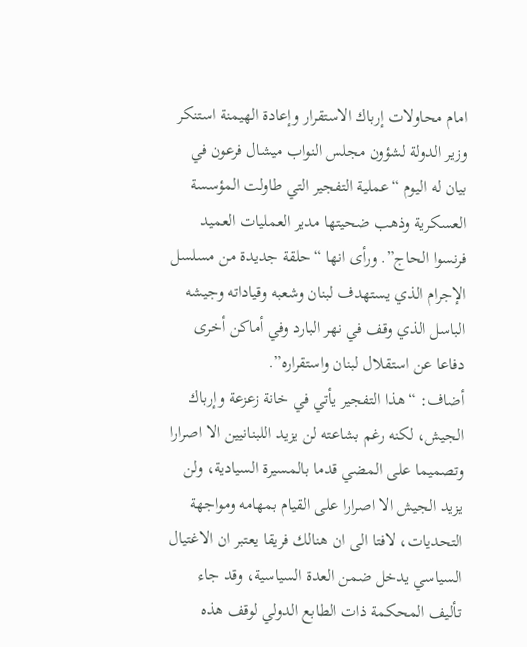امام محاولات إرباك الاستقرار وإعادة الهيمنة استنكر وزير الدولة لشؤون مجلس النواب ميشال فرعون في بيان له اليوم “عملية التفجير التي طاولت المؤسسة العسكرية وذهب ضحيتها مدير العمليات العميد فرنسوا الحاج”. ورأى انها “حلقة جديدة من مسلسل الإجرام الذي يستهدف لبنان وشعبه وقياداته وجيشه الباسل الذي وقف في نهر البارد وفي أماكن أخرى دفاعا عن استقلال لبنان واستقراره”.
أضاف: “هذا التفجير يأتي في خانة زعزعة وإرباك الجيش، لكنه رغم بشاعته لن يزيد اللبنانيين الا اصرارا وتصميما على المضي قدما بالمسيرة السيادية، ولن يزيد الجيش الا اصرارا على القيام بمهامه ومواجهة التحديات، لافتا الى ان هنالك فريقا يعتبر ان الاغتيال السياسي يدخل ضمن العدة السياسية، وقد جاء تأليف المحكمة ذات الطابع الدولي لوقف هذه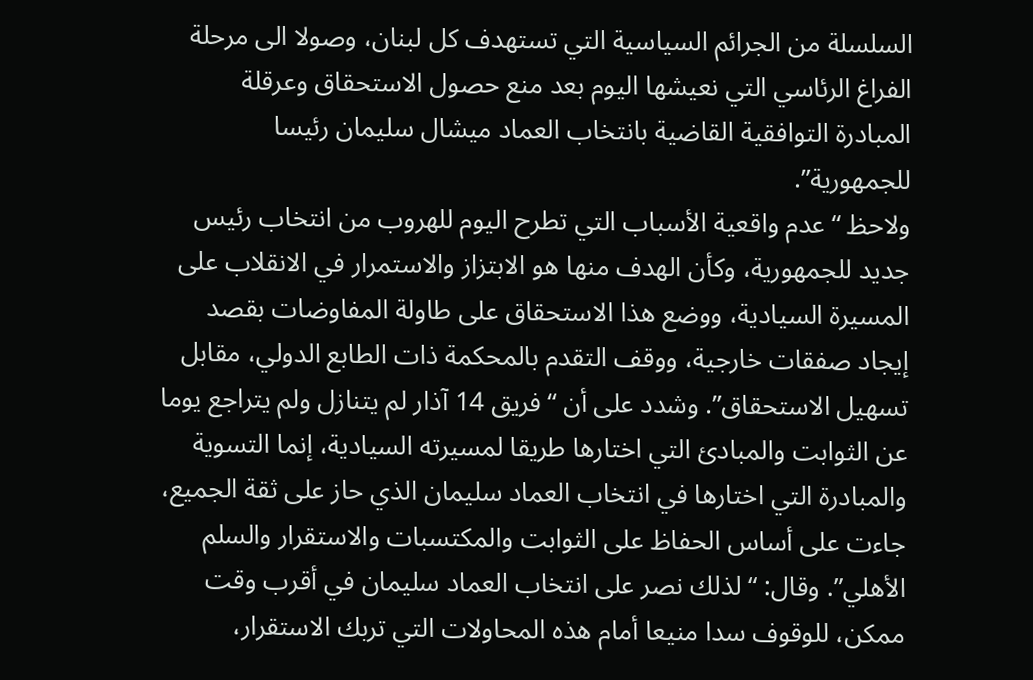السلسلة من الجرائم السياسية التي تستهدف كل لبنان، وصولا الى مرحلة الفراغ الرئاسي التي نعيشها اليوم بعد منع حصول الاستحقاق وعرقلة المبادرة التوافقية القاضية بانتخاب العماد ميشال سليمان رئيسا للجمهورية”.
ولاحظ “عدم واقعية الأسباب التي تطرح اليوم للهروب من انتخاب رئيس جديد للجمهورية، وكأن الهدف منها هو الابتزاز والاستمرار في الانقلاب على المسيرة السيادية، ووضع هذا الاستحقاق على طاولة المفاوضات بقصد إيجاد صفقات خارجية، ووقف التقدم بالمحكمة ذات الطابع الدولي، مقابل تسهيل الاستحقاق”. وشدد على أن “فريق 14 آذار لم يتنازل ولم يتراجع يوما عن الثوابت والمبادئ التي اختارها طريقا لمسيرته السيادية، إنما التسوية والمبادرة التي اختارها في انتخاب العماد سليمان الذي حاز على ثقة الجميع، جاءت على أساس الحفاظ على الثوابت والمكتسبات والاستقرار والسلم الأهلي”. وقال: “لذلك نصر على انتخاب العماد سليمان في أقرب وقت ممكن، للوقوف سدا منيعا أمام هذه المحاولات التي تربك الاستقرار،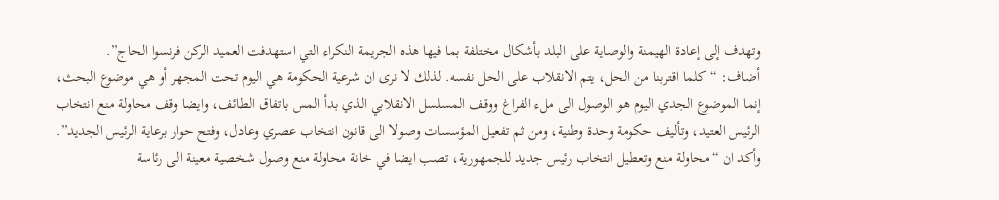وتهدف إلى إعادة الهيمنة والوصاية على البلد بأشكال مختلفة بما فيها هذه الجريمة النكراء التي استهدفت العميد الركن فرنسوا الحاج”.
أضاف: “كلما اقتربنا من الحل، يتم الانقلاب على الحل نفسه. لذلك لا نرى ان شرعية الحكومة هي اليوم تحت المجهر أو هي موضوع البحث، إنما الموضوع الجدي اليوم هو الوصول الى ملء الفراغ ووقف المسلسل الانقلابي الذي بدأ المس باتفاق الطائف، وايضا وقف محاولة منع انتخاب الرئيس العتيد، وتأليف حكومة وحدة وطنية، ومن ثم تفعيل المؤسسات وصولا الى قانون انتخاب عصري وعادل، وفتح حوار برعاية الرئيس الجديد”.
وأكد ان “محاولة منع وتعطيل انتخاب رئيس جديد للجمهورية، تصب ايضا في خانة محاولة منع وصول شخصية معينة الى رئاسة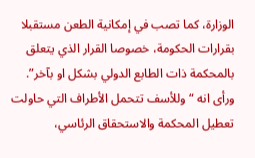الوزارة، كما تصب في إمكانية الطعن مستقبلا بقرارات الحكومة، خصوصا القرار الذي يتعلق بالمحكمة ذات الطابع الدولي بشكل او بآخر”.
ورأى انه “وللأسف تتحمل الأطراف التي حاولت تعطيل المحكمة والاستحقاق الرئاسي،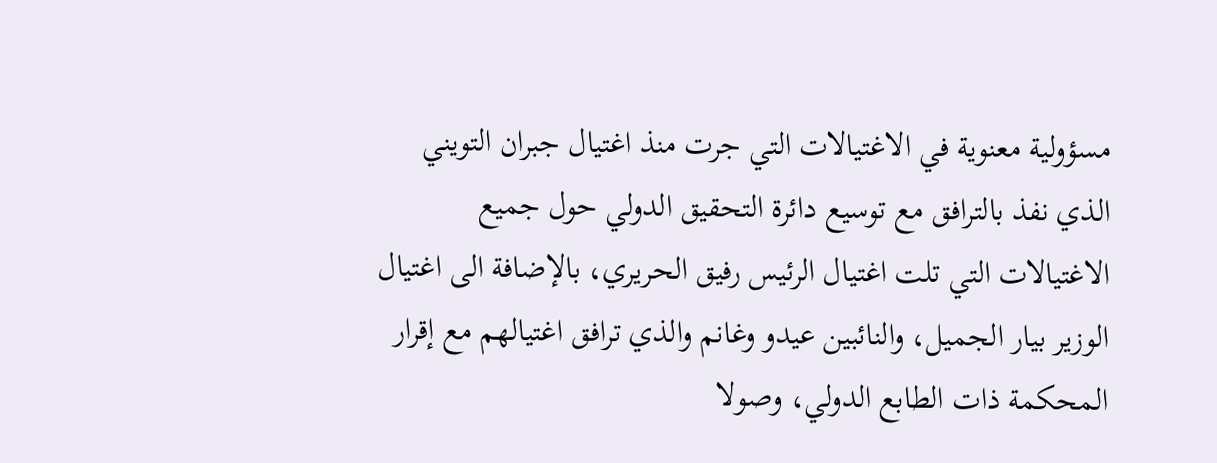مسؤولية معنوية في الاغتيالات التي جرت منذ اغتيال جبران التويني الذي نفذ بالترافق مع توسيع دائرة التحقيق الدولي حول جميع الاغتيالات التي تلت اغتيال الرئيس رفيق الحريري، بالإضافة الى اغتيال الوزير بيار الجميل، والنائبين عيدو وغانم والذي ترافق اغتيالهم مع إقرار المحكمة ذات الطابع الدولي، وصولا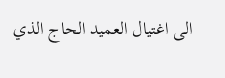الى اغتيال العميد الحاج الذي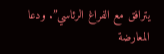يترافق مع الفراغ الرئاسي”. ودعا المعارضة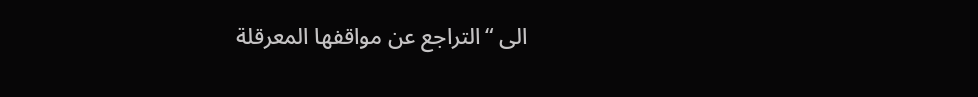الى “التراجع عن مواقفها المعرقلة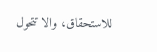للاستحقاق، والا تتحول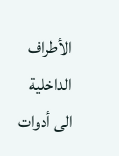الأطراف الداخلية الى أدوات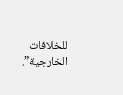للخلافات الخارجية”.